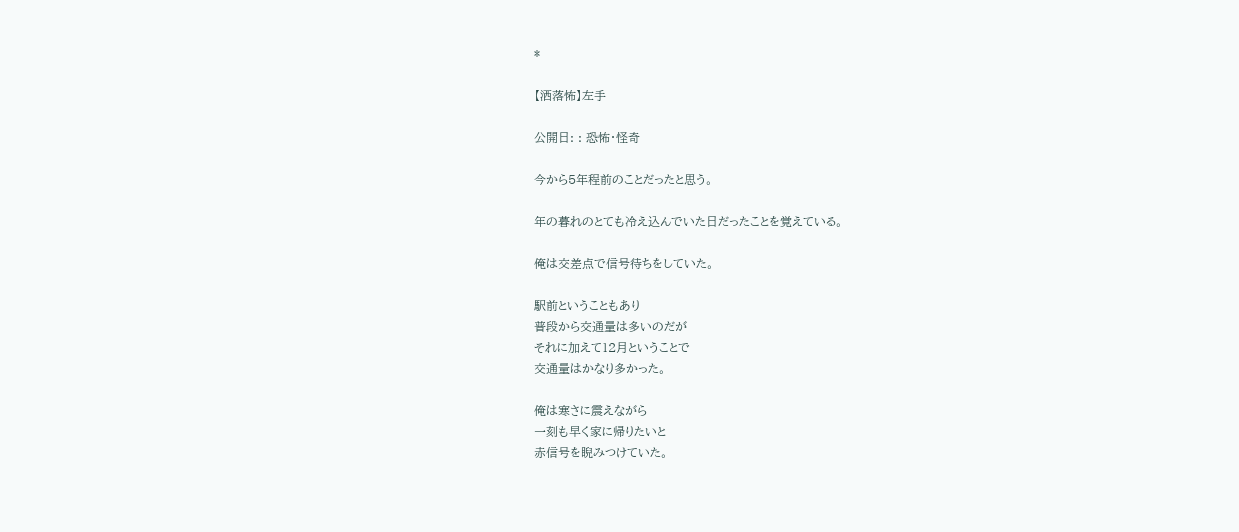*

【洒落怖】左手

公開日: : 恐怖・怪奇

今から5年程前のことだったと思う。

年の暮れのとても冷え込んでいた日だったことを覚えている。

俺は交差点で信号待ちをしていた。

駅前ということもあり
普段から交通量は多いのだが
それに加えて12月ということで
交通量はかなり多かった。

俺は寒さに震えながら
一刻も早く家に帰りたいと
赤信号を睨みつけていた。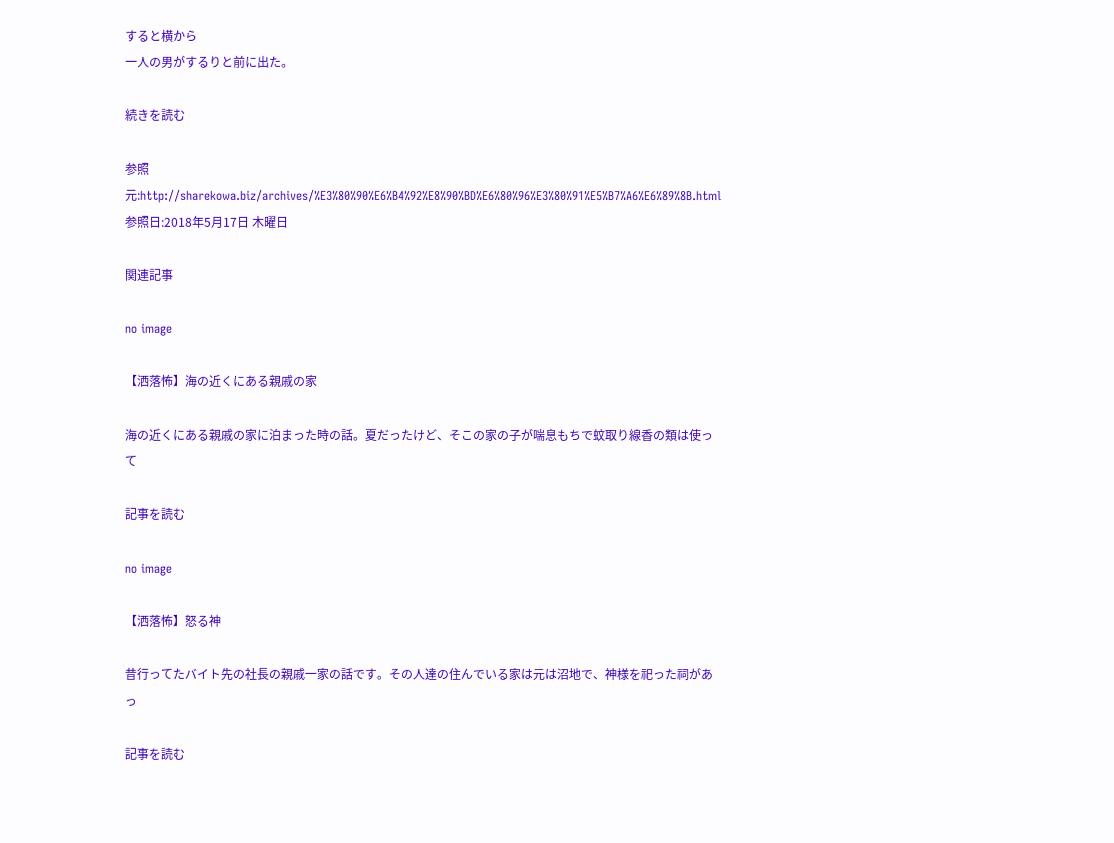すると横から
一人の男がするりと前に出た。

続きを読む

参照元:http://sharekowa.biz/archives/%E3%80%90%E6%B4%92%E8%90%BD%E6%80%96%E3%80%91%E5%B7%A6%E6%89%8B.html
参照日:2018年5月17日 木曜日

関連記事

no image

【洒落怖】海の近くにある親戚の家

海の近くにある親戚の家に泊まった時の話。夏だったけど、そこの家の子が喘息もちで蚊取り線香の類は使って

記事を読む

no image

【洒落怖】怒る神

昔行ってたバイト先の社長の親戚一家の話です。その人達の住んでいる家は元は沼地で、神様を祀った祠があっ

記事を読む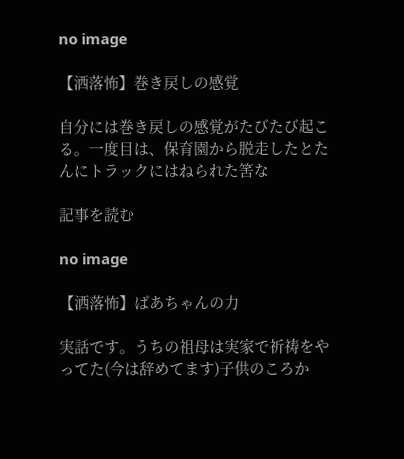no image

【洒落怖】巻き戻しの感覚

自分には巻き戻しの感覚がたびたび起こる。一度目は、保育園から脱走したとたんにトラックにはねられた筈な

記事を読む

no image

【洒落怖】ばあちゃんの力

実話です。うちの祖母は実家で祈祷をやってた(今は辞めてます)子供のころか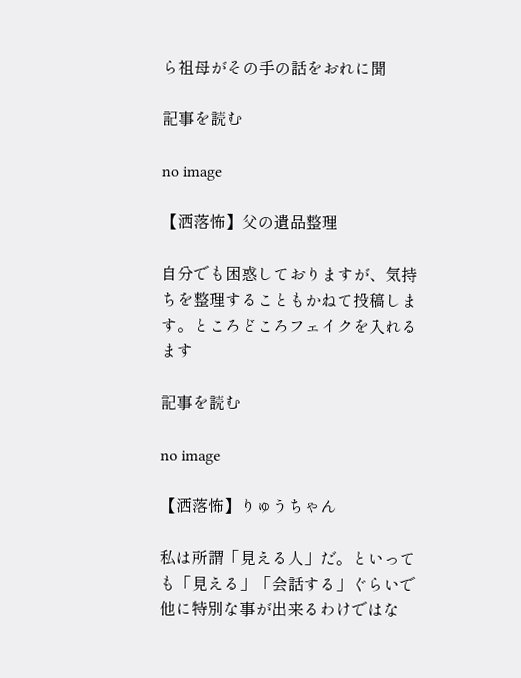ら祖母がその手の話をおれに聞

記事を読む

no image

【洒落怖】父の遺品整理

自分でも困惑しておりますが、気持ちを整理することもかねて投稿します。ところどころフェイクを入れるます

記事を読む

no image

【洒落怖】りゅうちゃん

私は所謂「見える人」だ。といっても「見える」「会話する」ぐらいで他に特別な事が出来るわけではな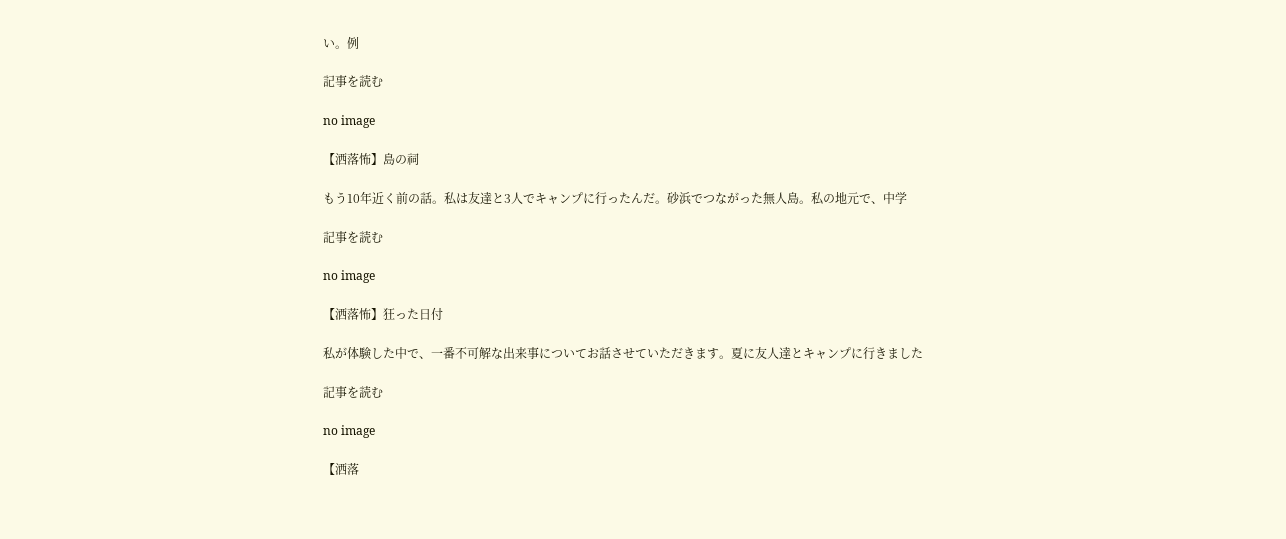い。例

記事を読む

no image

【洒落怖】島の祠

もう10年近く前の話。私は友達と3人でキャンプに行ったんだ。砂浜でつながった無人島。私の地元で、中学

記事を読む

no image

【洒落怖】狂った日付

私が体験した中で、一番不可解な出来事についてお話させていただきます。夏に友人達とキャンプに行きました

記事を読む

no image

【洒落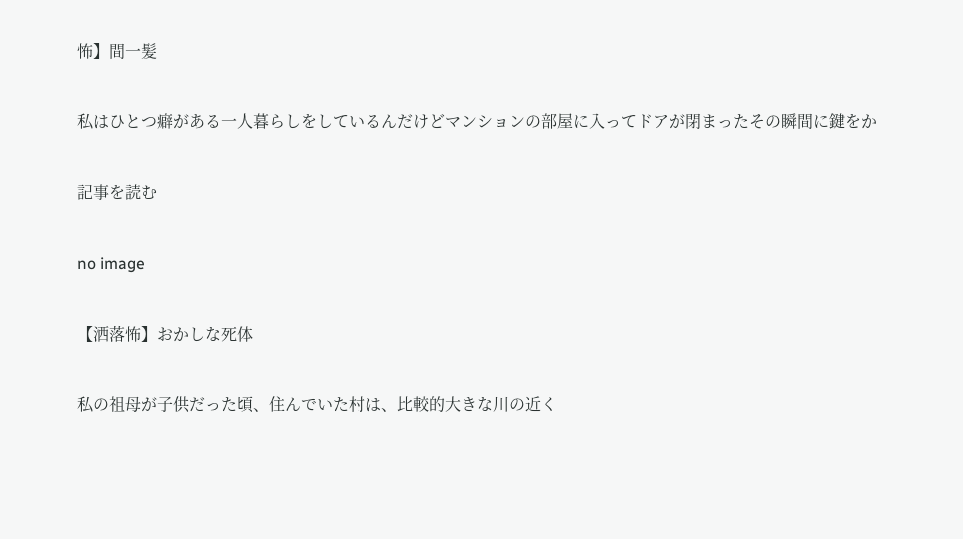怖】間一髪

私はひとつ癖がある一人暮らしをしているんだけどマンションの部屋に入ってドアが閉まったその瞬間に鍵をか

記事を読む

no image

【洒落怖】おかしな死体

私の祖母が子供だった頃、住んでいた村は、比較的大きな川の近く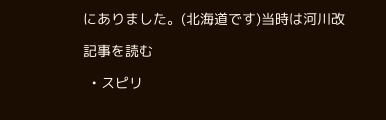にありました。(北海道です)当時は河川改

記事を読む

  • スピリ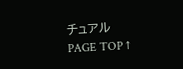チュアル
PAGE TOP ↑